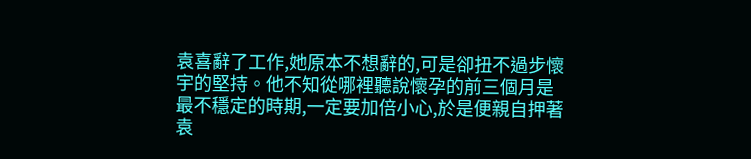袁喜辭了工作,她原本不想辭的,可是卻扭不過步懷宇的堅持。他不知從哪裡聽說懷孕的前三個月是最不穩定的時期,一定要加倍小心,於是便親自押著袁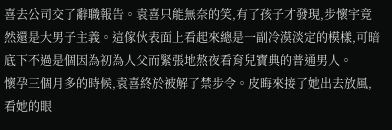喜去公司交了辭職報告。袁喜只能無奈的笑,有了孩子才發現,步懷宇竟然還是大男子主義。這傢伙表面上看起來總是一副冷漠淡定的模樣,可暗底下不過是個因為初為人父而緊張地熬夜看育兒寶典的普通男人。
懷孕三個月多的時候,袁喜終於被解了禁步令。皮晦來接了她出去放風,看她的眼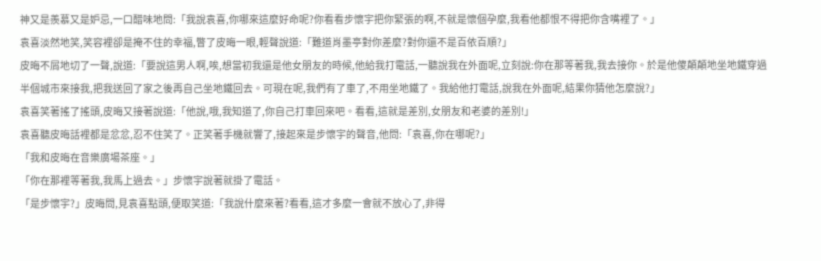神又是羨慕又是妒忌,一口醋味地問:「我說袁喜,你哪來這麼好命呢?你看看步懷宇把你緊張的啊,不就是懷個孕麼,我看他都恨不得把你含嘴裡了。」
袁喜淡然地笑,笑容裡卻是掩不住的幸福,瞥了皮晦一眼,輕聲說道:「難道肖墨亭對你差麼?對你還不是百依百順?」
皮晦不屑地切了一聲,說道:「要說這男人啊,唉,想當初我還是他女朋友的時候,他給我打電話,一聽說我在外面呢,立刻說:你在那等著我,我去接你。於是他傻顛顛地坐地鐵穿過半個城市來接我,把我送回了家之後再自己坐地鐵回去。可現在呢,我們有了車了,不用坐地鐵了。我給他打電話,說我在外面呢,結果你猜他怎麼說?」
袁喜笑著搖了搖頭,皮晦又接著說道:「他說,哦,我知道了,你自己打車回來吧。看看,這就是差別,女朋友和老婆的差別!」
袁喜聽皮晦話裡都是忿忿,忍不住笑了。正笑著手機就響了,接起來是步懷宇的聲音,他問:「袁喜,你在哪呢?」
「我和皮晦在音樂廣場茶座。」
「你在那裡等著我,我馬上過去。」步懷宇說著就掛了電話。
「是步懷宇?」皮晦問,見袁喜點頭,便取笑道:「我說什麼來著?看看,這才多麼一會就不放心了,非得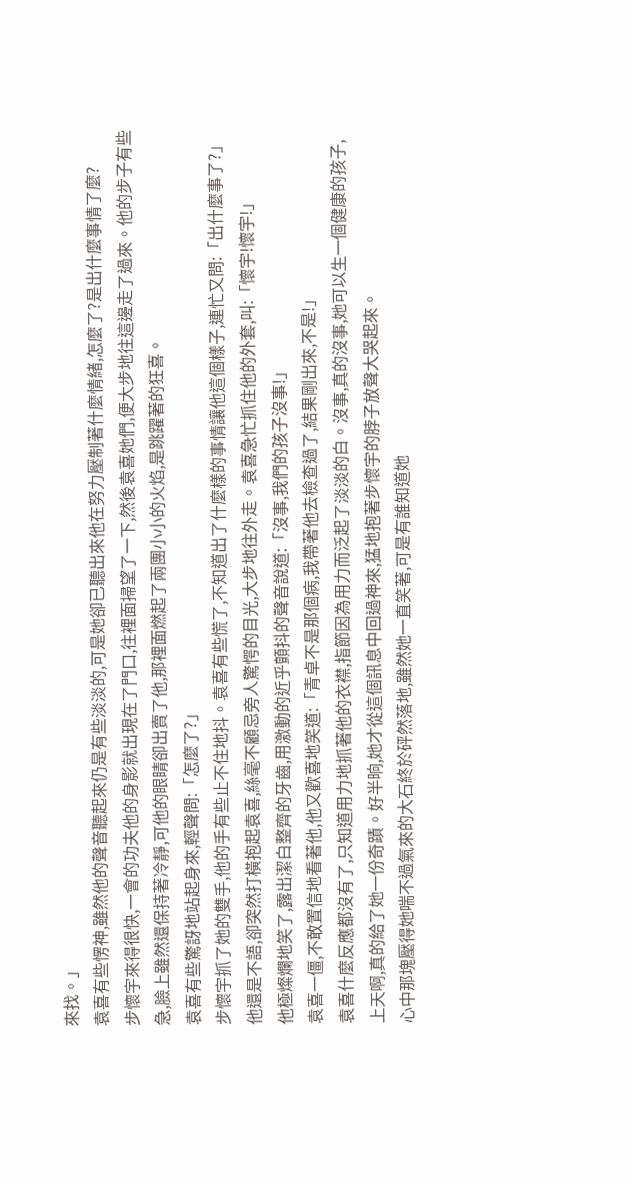來找。」
袁喜有些愣神,雖然他的聲音聽起來仍是有些淡淡的,可是她卻已聽出來他在努力壓制著什麼情緒,怎麼了?是出什麼事情了麼?
步懷宇來得很快,一會的功夫他的身影就出現在了門口,往裡面掃望了一下,然後袁喜她們,便大步地往這邊走了過來。他的步子有些急,臉上雖然還保持著冷靜,可他的眼睛卻出賣了他,那裡面燃起了兩團小小的火焰,是跳躍著的狂喜。
袁喜有些驚訝地站起身來,輕聲問:「怎麼了?」
步懷宇抓了她的雙手,他的手有些止不住地抖。袁喜有些慌了,不知道出了什麼樣的事情讓他這個樣子,連忙又問:「出什麼事了?」
他還是不語,卻突然打橫抱起袁喜,絲毫不顧忌旁人驚愕的目光,大步地往外走。袁喜急忙抓住他的外套,叫:「懷宇!懷宇!」
他極燦爛地笑了,露出潔白整齊的牙齒,用激動的近乎顫抖的聲音說道:「沒事,我們的孩子沒事!」
袁喜一僵,不敢置信地看著他,他又歡喜地笑道:「青卓不是那個病,我帶著他去檢查過了,結果剛出來,不是!」
袁喜什麼反應都沒有了,只知道用力地抓著他的衣襟,指節因為用力而泛起了淡淡的白。沒事,真的沒事,她可以生一個健康的孩子,上天啊,真的給了她一份奇蹟。好半晌,她才從這個訊息中回過神來,猛地抱著步懷宇的脖子放聲大哭起來。
心中那塊壓得她喘不過氣來的大石終於砰然落地,雖然她一直笑著,可是有誰知道她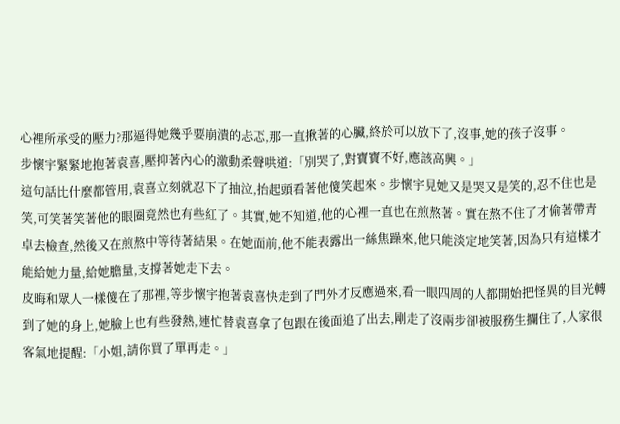心裡所承受的壓力?那逼得她幾乎要崩潰的忐忑,那一直揪著的心臟,終於可以放下了,沒事,她的孩子沒事。
步懷宇緊緊地抱著袁喜,壓抑著內心的激動柔聲哄道:「別哭了,對寶寶不好,應該高興。」
這句話比什麼都管用,袁喜立刻就忍下了抽泣,抬起頭看著他傻笑起來。步懷宇見她又是哭又是笑的,忍不住也是笑,可笑著笑著他的眼圈竟然也有些紅了。其實,她不知道,他的心裡一直也在煎熬著。實在熬不住了才偷著帶青卓去檢查,然後又在煎熬中等待著結果。在她面前,他不能表露出一絲焦躁來,他只能淡定地笑著,因為只有這樣才能給她力量,給她膽量,支撐著她走下去。
皮晦和眾人一樣傻在了那裡,等步懷宇抱著袁喜快走到了門外才反應過來,看一眼四周的人都開始把怪異的目光轉到了她的身上,她臉上也有些發熱,連忙替袁喜拿了包跟在後面追了出去,剛走了沒兩步卻被服務生攔住了,人家很客氣地提醒:「小姐,請你買了單再走。」